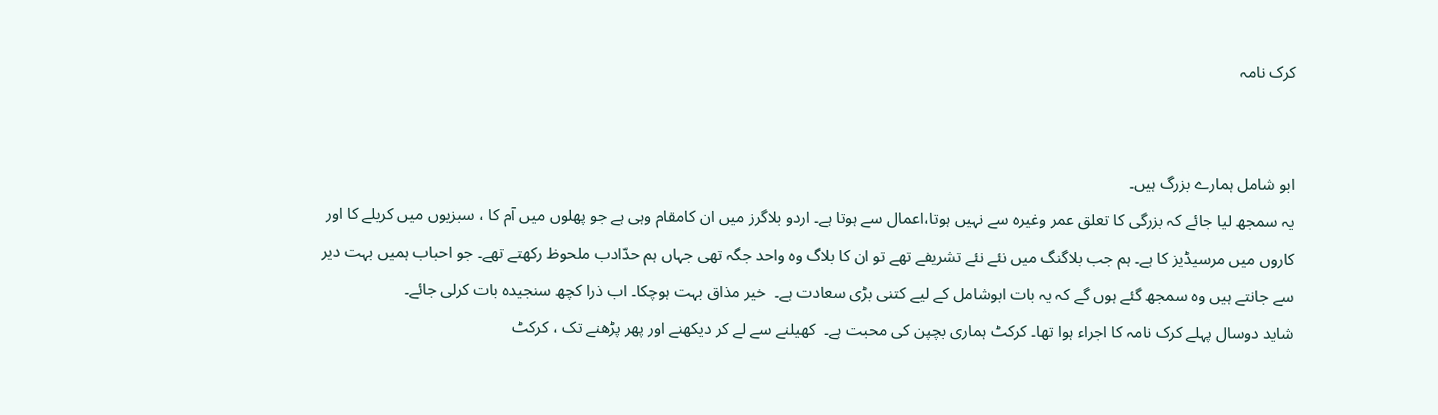کرک نامہ


ابو شامل ہمارے بزرگ ہیں۔
یہ سمجھ لیا جائے کہ بزرگی کا تعلق عمر وغیرہ سے نہیں ہوتا،اعمال سے ہوتا ہے۔ اردو بلاگرز میں ان کامقام وہی ہے جو پھلوں میں آم کا ، سبزیوں میں کریلے کا اور کاروں میں مرسیڈیز کا ہے۔ ہم جب بلاگنگ میں نئے نئے تشریفے تھے تو ان کا بلاگ وہ واحد جگہ تھی جہاں ہم حدّادب ملحوظ رکھتے تھے۔ جو احباب ہمیں بہت دیر سے جانتے ہیں وہ سمجھ گئے ہوں گے کہ یہ بات ابوشامل کے لیے کتنی بڑی سعادت ہے۔  خیر مذاق بہت ہوچکا۔ اب ذرا کچھ سنجیدہ بات کرلی جائے۔
شاید دوسال پہلے کرک نامہ کا اجراء ہوا تھا۔ کرکٹ ہماری بچپن کی محبت ہے۔  کھیلنے سے لے کر دیکھنے اور پھر پڑھنے تک ، کرکٹ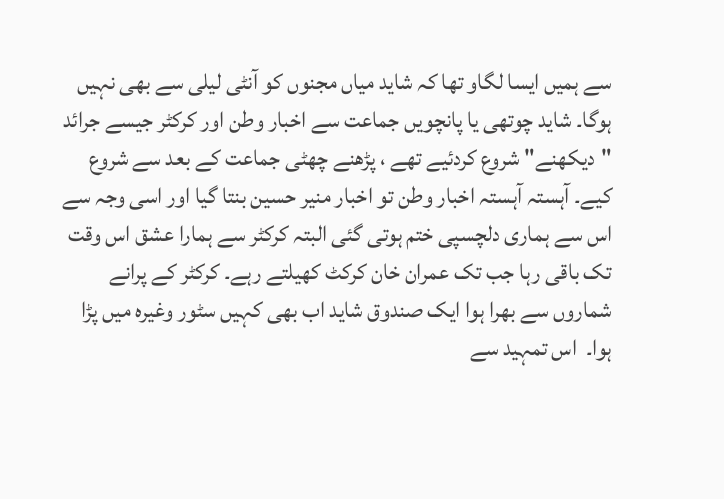سے ہمیں ایسا لگاو تھا کہ شاید میاں مجنوں کو آنٹی لیلی سے بھی نہیں ہوگا۔ شاید چوتھی یا پانچویں جماعت سے اخبار وطن اور کرکٹر جیسے جرائد "دیکھنے" شروع کردئیے تھے ، پڑھنے چھٹی جماعت کے بعد سے شروع کیے۔ آہستہ آہستہ اخبار وطن تو اخبار منیر حسین بنتا گیا اور اسی وجہ سے اس سے ہماری دلچسپی ختم ہوتی گئی البتہ کرکٹر سے ہمارا عشق اس وقت تک باقی رہا جب تک عمران خان کرکٹ کھیلتے رہے۔ کرکٹر کے پرانے شماروں سے بھرا ہوا ایک صندوق شاید اب بھی کہیں سٹور وغیرہ میں پڑا ہوا۔  اس تمہید سے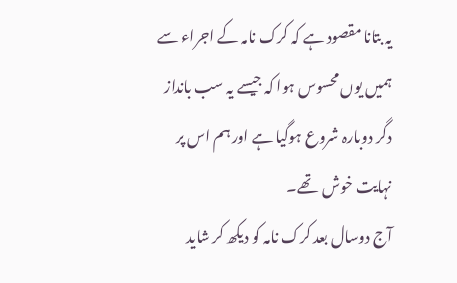یہ بتانا مقصود ہے کہ کرک نامہ کے اجراء سے ہمیں یوں محسوس ہوا کہ جیسے یہ سب بانداز دگر دوبارہ شروع ہوگیا ہے اور ہم اس پر نہایت خوش  تھے۔
آج دوسال بعد کرک نامہ کو دیکھ کر شاید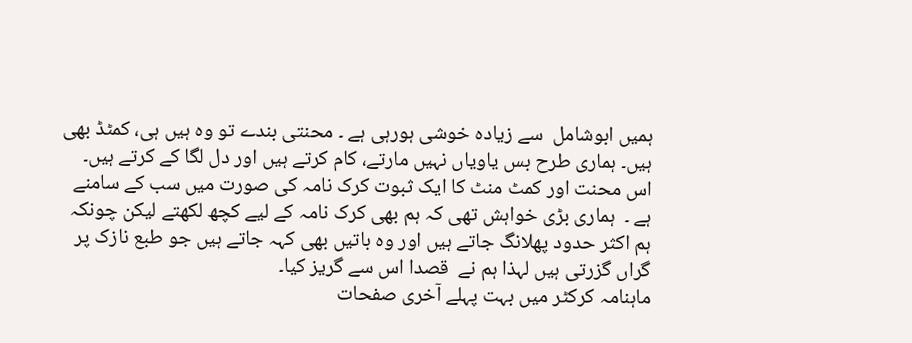ہمیں ابوشامل  سے زیادہ خوشی ہورہی ہے ۔ محنتی بندے تو وہ ہیں ہی، کمٹڈ بھی ہیں۔ ہماری طرح بس یاویاں نہیں مارتے، کام کرتے ہیں اور دل لگا کے کرتے ہیں۔ اس محنت اور کمٹ منٹ کا ایک ثبوت کرک نامہ کی صورت میں سب کے سامنے ہے ۔  ہماری بڑی خواہش تھی کہ ہم بھی کرک نامہ کے لیے کچھ لکھتے لیکن چونکہ ہم اکثر حدود پھلانگ جاتے ہیں اور وہ باتیں بھی کہہ جاتے ہیں جو طبع نازک پر گراں گزرتی ہیں لہذا ہم نے  قصدا اس سے گریز کیا۔
ماہنامہ کرکٹر میں بہت پہلے آخری صفحات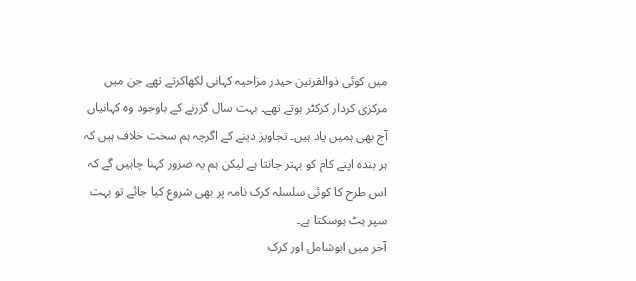میں کوئی ذوالقرنین حیدر مزاحیہ کہانی لکھاکرتے تھے جن میں مرکزی کردار کرکٹر ہوتے تھے۔ بہت سال گزرنے کے باوجود وہ کہانیاں آج بھی ہمیں یاد ہیں۔ تجاویز دینے کے اگرچہ ہم سخت خلاف ہیں کہ ہر بندہ اپنے کام کو بہتر جانتا ہے لیکن ہم یہ ضرور کہنا چاہیں گے کہ اس طرح کا کوئی سلسلہ کرک نامہ پر بھی شروع کیا جائے تو بہت سپر ہٹ ہوسکتا ہے۔
آخر میں ابوشامل اور کرک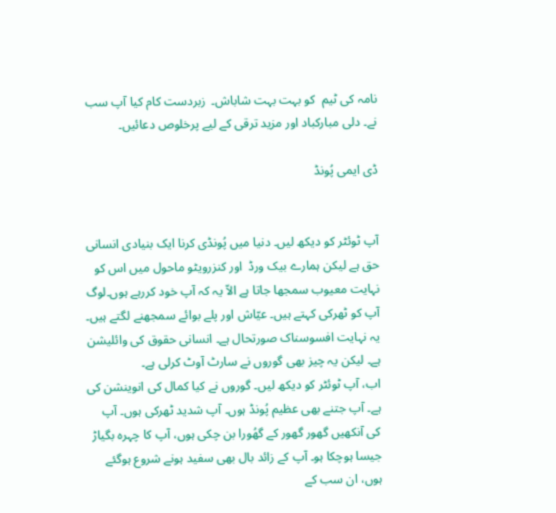نامہ کی ٹیم  کو بہت بہت شاباش۔  زبردست کام کیا آپ سب نے۔ دلی مبارکباد اور مزید ترقی کے لیے پرخلوص دعائیں۔

ڈی ایمی پُونڈ


آپ ٹوئٹر کو دیکھ لیں۔ دنیا میں پُونڈی کرنا ایک بنیادی انسانی حق ہے لیکن ہمارے بیک ورڈ  اور کنزرویٹو ماحول میں اس کو نہایت معیوب سمجھا جاتا ہے الاّ یہ کہ آپ خود کررہے ہوں۔لوگ آپ کو ٹھرکی کہتے ہیں۔ عیّاش اور پلے بوائے سمجھنے لگتے ہیں۔ یہ نہایت افسوسناک صورتحال ہے۔ انسانی حقوق کی وائلیشن ہے۔ لیکن یہ چیز بھی گوروں نے سارٹ آوٹ کرلی ہے۔
اب، آپ ٹوئٹر کو دیکھ لیں۔ گوروں نے کیا کمال کی انوینشن کی ہے۔ آپ جتنے بھی عظیم پُونڈ ہوں۔ آپ شدید ٹھرکی ہوں۔ آپ کی آنکھیں گھور گھور کے گھُورا بن چکی ہوں، آپ کا چہرہ بگیاڑ جیسا ہوچکا ہو۔ آپ کے زائد بال بھی سفید ہونے شروع ہوگئے ہوں، ان سب کے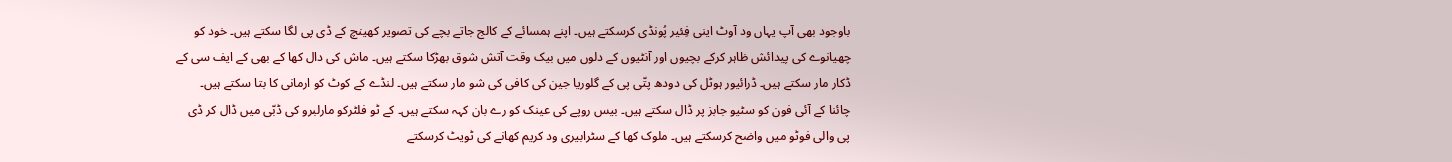باوجود بھی آپ یہاں ود آوٹ اینی فِئیر پُونڈی کرسکتے ہیں۔ اپنے ہمسائے کے کالج جاتے بچے کی تصویر کھینچ کے ڈی پی لگا سکتے ہیں۔ خود کو چھیانوے کی پیدائش ظاہر کرکے بچیوں اور آنٹیوں کے دلوں میں بیک وقت آتش شوق بھڑکا سکتے ہیں۔ ماش کی دال کھا کے بھی کے ایف سی کے ڈکار مار سکتے ہیں۔ ڈرائیور ہوٹل کی دودھ پتّی پی کے گلوریا جین کی کافی کی شو مار سکتے ہیں۔ لنڈے کے کوٹ کو ارمانی کا بتا سکتے ہیں۔ چائنا کے آئی فون کو سٹیو جابز پر ڈال سکتے ہیں۔ بیس روپے کی عینک کو رے بان کہہ سکتے ہیں۔ کے ٹو فلٹرکو مارلبرو کی ڈبّی میں ڈال کر ڈی پی والی فوٹو میں واضح کرسکتے ہیں۔ ملوک کھا کے سٹرابیری ود کریم کھانے کی ٹویٹ کرسکتے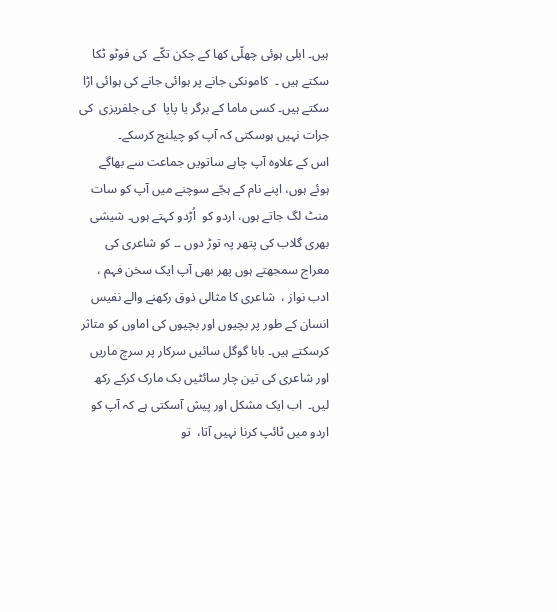ہیں۔ ابلی ہوئی چھلّی کھا کے چکن تکّے  کی فوٹو ٹکا سکتے ہیں ۔  کامونکی جانے پر ہوائی جانے کی ہوائی اڑا سکتے ہیں۔ کسی ماما کے برگر یا پاپا  کی جلفریزی  کی جرات نہیں ہوسکتی کہ آپ کو چیلنج کرسکے۔
اس کے علاوہ آپ چاہے ساتویں جماعت سے بھاگے ہوئے ہوں، اپنے نام کے ہجّے سوچنے میں آپ کو سات منٹ لگ جاتے ہوں، اردو کو  اُڑدو کہتے ہوں۔ شیشی بھری گلاب کی پتھر پہ توڑ دوں ۔۔ کو شاعری کی معراج سمجھتے ہوں پھر بھی آپ ایک سخن فہم ، ادب نواز ،  شاعری کا مثالی ذوق رکھنے والے نفیس انسان کے طور پر بچیوں اور بچیوں کی اماوں کو متاثر کرسکتے ہیں۔ بابا گوگل سائیں سرکار پر سرچ ماریں اور شاعری کی تین چار سائٹیں بک مارک کرکے رکھ لیں۔  اب ایک مشکل اور پیش آسکتی ہے کہ آپ کو اردو میں ٹائپ کرنا نہیں آتا،  تو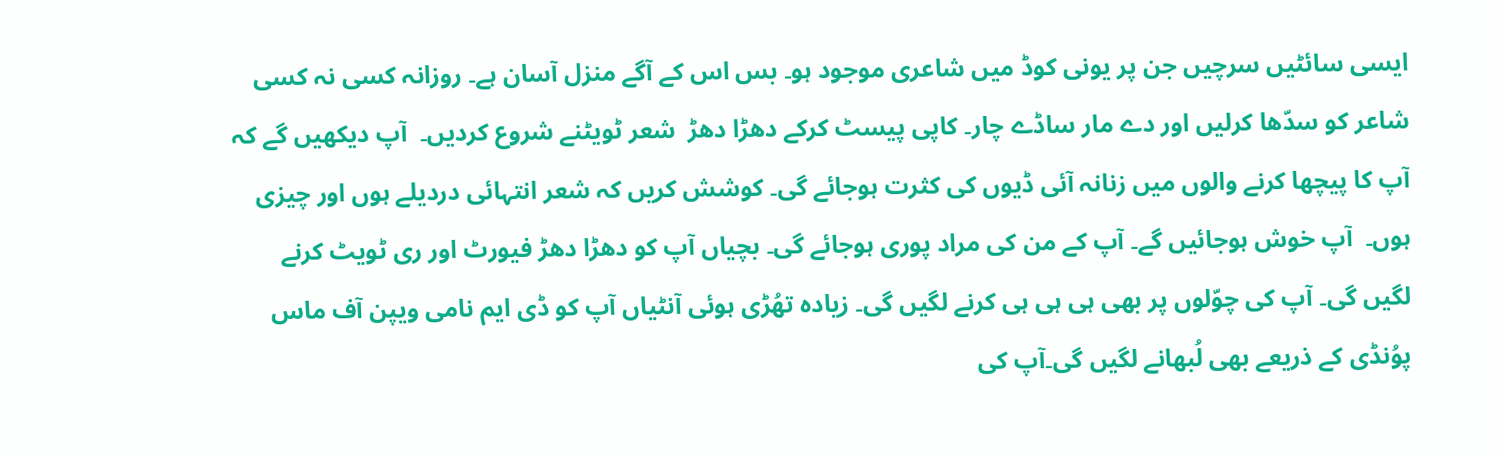ایسی سائٹیں سرچیں جن پر یونی کوڈ میں شاعری موجود ہو۔ بس اس کے آگے منزل آسان ہے۔ روزانہ کسی نہ کسی شاعر کو سدّھا کرلیں اور دے مار ساڈے چار۔ کاپی پیسٹ کرکے دھڑا دھڑ  شعر ٹویٹنے شروع کردیں۔  آپ دیکھیں گے کہ آپ کا پیچھا کرنے والوں میں زنانہ آئی ڈیوں کی کثرت ہوجائے گی۔ کوشش کریں کہ شعر انتہائی دردیلے ہوں اور چیزی ہوں۔  آپ خوش ہوجائیں گے۔ آپ کے من کی مراد پوری ہوجائے گی۔ بچیاں آپ کو دھڑا دھڑ فیورٹ اور ری ٹویٹ کرنے لگیں گی۔ آپ کی چوّلوں پر بھی ہی ہی ہی کرنے لگیں گی۔ زیادہ تھُڑی ہوئی آنٹیاں آپ کو ڈی ایم نامی ویپن آف ماس پوُنڈی کے ذریعے بھی لُبھانے لگیں گی۔آپ کی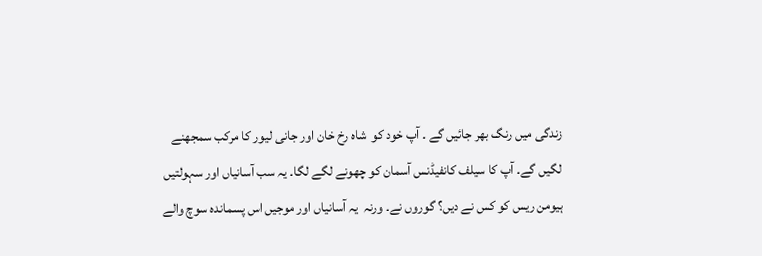زندگی میں رنگ بھر جائیں گے ۔ آپ خود کو  شاہ رخ خان اور جانی لیور کا مرکب سمجھنے لگیں گے۔ آپ کا سیلف کانفیڈنس آسمان کو چھونے لگے لگا۔ یہ سب آسانیاں اور سہولتیں  ہیومن ریس کو کس نے دیں؟ گوروں نے۔ ورنہ  یہ آسانیاں اور موجیں اس پسماندہ سوچ والے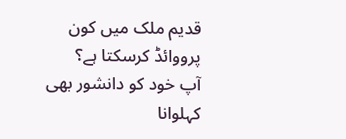قدیم ملک میں کون پرووائڈ کرسکتا ہے؟
آپ خود کو دانشور بھی کہلوانا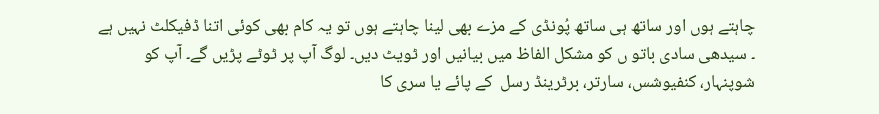چاہتے ہوں اور ساتھ ہی ساتھ پُونڈی کے مزے بھی لینا چاہتے ہوں تو یہ کام بھی کوئی اتنا ڈفیکلٹ نہیں ہے ۔ سیدھی سادی باتو ں کو مشکل الفاظ میں بیانیں اور ٹویٹ دیں۔ لوگ آپ پر ٹوٹے پڑیں گے۔ آپ کو شوپنہار، کنفیوشس، سارتر، برٹرینڈ رسل  کے پائے یا سری کا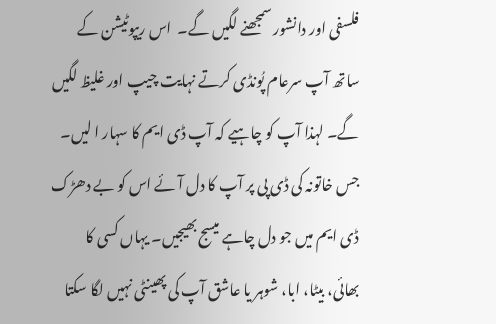فلسفی اور دانشور سمجھنے لگیں گے۔  اس ریپوٹیشن کے ساتھ آپ سرعام پُونڈی کرتے نہایت چیپ اور غلیظ لگیں گے۔ لہذا آپ کو چاہیے کہ آپ ڈی ایم کا سہار ا لیں۔ جس خاتونہ کی ڈی پی پر آپ کا دل آئے اس کو بے دھڑک ڈی ایم میں جو دل چاہے میسج بھیجیں۔ یہاں کسی کا بھائی، بیٹا، ابا، شوہر یا عاشق آپ کی پھینٹی نہیں لگا سکتا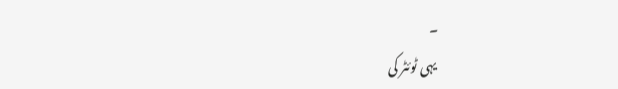۔
 یہی ٹوئٹر کی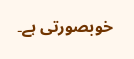خوبصورتی ہے۔